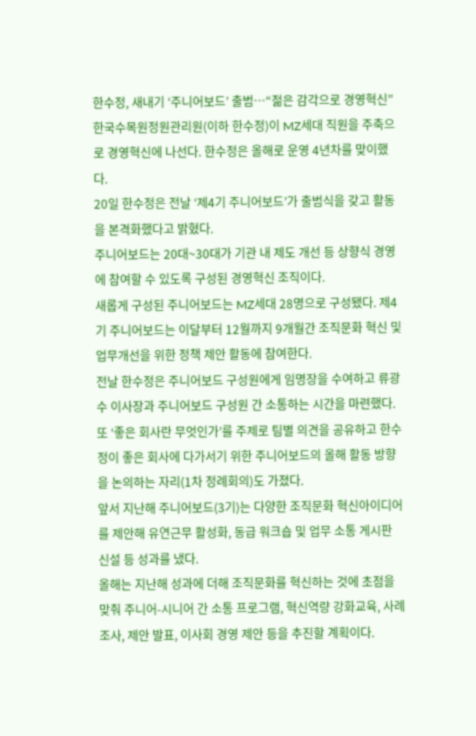한수정, 새내기 ‘주니어보드’ 출범…“젊은 감각으로 경영혁신”
한국수목원정원관리원(이하 한수정)이 MZ세대 직원을 주축으로 경영혁신에 나선다. 한수정은 올해로 운영 4년차를 맞이했다.
20일 한수정은 전날 ‘제4기 주니어보드’가 출범식을 갖고 활동을 본격화했다고 밝혔다.
주니어보드는 20대~30대가 기관 내 제도 개선 등 상향식 경영에 참여할 수 있도록 구성된 경영혁신 조직이다.
새롭게 구성된 주니어보드는 MZ세대 28명으로 구성됐다. 제4기 주니어보드는 이달부터 12월까지 9개월간 조직문화 혁신 및 업무개선을 위한 정책 제안 활동에 참여한다.
전날 한수정은 주니어보드 구성원에게 임명장을 수여하고 류광수 이사장과 주니어보드 구성원 간 소통하는 시간을 마련했다.
또 ‘좋은 회사란 무엇인가’를 주제로 팀별 의견을 공유하고 한수정이 좋은 회사에 다가서기 위한 주니어보드의 올해 활동 방향을 논의하는 자리(1차 정례회의)도 가졌다.
앞서 지난해 주니어보드(3기)는 다양한 조직문화 혁신아이디어를 제안해 유연근무 활성화, 동급 워크숍 및 업무 소통 게시판 신설 등 성과를 냈다.
올해는 지난해 성과에 더해 조직문화를 혁신하는 것에 초점을 맞춰 주니어-시니어 간 소통 프로그램, 혁신역량 강화교육, 사례 조사, 제안 발표, 이사회 경영 제안 등을 추진할 계획이다.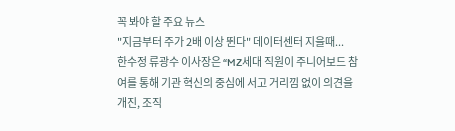꼭 봐야 할 주요 뉴스
"지금부터 주가 2배 이상 뛴다" 데이터센터 지을때...
한수정 류광수 이사장은 “MZ세대 직원이 주니어보드 참여를 통해 기관 혁신의 중심에 서고 거리낌 없이 의견을 개진, 조직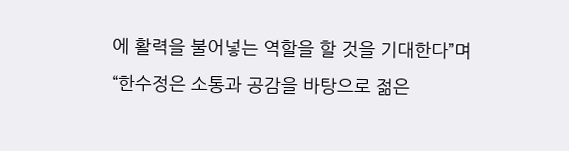에 활력을 불어넣는 역할을 할 것을 기대한다”며 “한수정은 소통과 공감을 바탕으로 젊은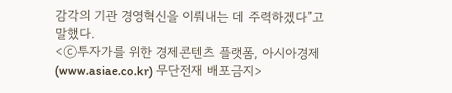감각의 기관 경영혁신을 이뤄내는 데 주력하겠다”고 말했다.
<ⓒ투자가를 위한 경제콘텐츠 플랫폼, 아시아경제(www.asiae.co.kr) 무단전재 배포금지>